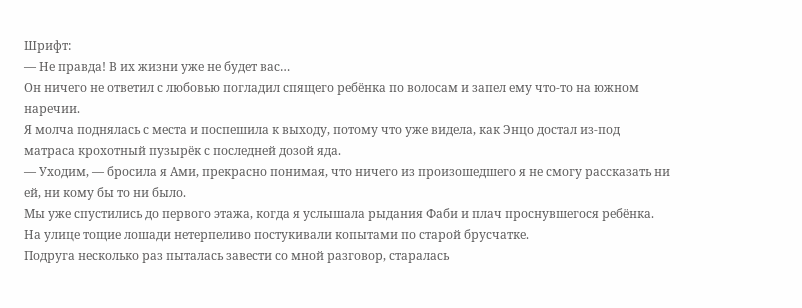Шрифт:
— Не правда! В их жизни уже не будет вас…
Он ничего не ответил с любовью погладил спящего ребёнка по волосам и запел ему что-то на южном наречии.
Я молча поднялась с места и поспешила к выходу, потому что уже видела, как Энцо достал из-под матраса крохотный пузырёк с последней дозой яда.
— Уходим, — бросила я Ами, прекрасно понимая, что ничего из произошедшего я не смогу рассказать ни ей, ни кому бы то ни было.
Мы уже спустились до первого этажа, когда я услышала рыдания Фаби и плач проснувшегося ребёнка.
На улице тощие лошади нетерпеливо постукивали копытами по старой брусчатке.
Подруга несколько раз пыталась завести со мной разговор, старалась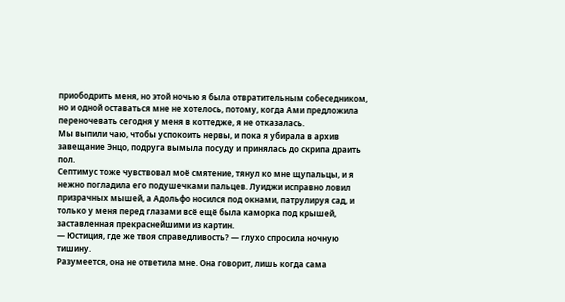приободрить меня, но этой ночью я была отвратительным собеседником, но и одной оставаться мне не хотелось, потому, когда Ами предложила переночевать сегодня у меня в коттедже, я не отказалась.
Мы выпили чаю, чтобы успокоить нервы, и пока я убирала в архив завещание Энцо, подруга вымыла посуду и принялась до скрипа драить пол.
Септимус тоже чувствовал моё смятение, тянул ко мне щупальцы, и я нежно погладила его подушечками пальцев. Луиджи исправно ловил призрачных мышей, а Адольфо носился под окнами, патрулируя сад, и только у меня перед глазами всё ещё была каморка под крышей, заставленная прекраснейшими из картин.
— Юстиция, где же твоя справедливость? — глухо спросила ночную тишину.
Разумеется, она не ответила мне. Она говорит, лишь когда сама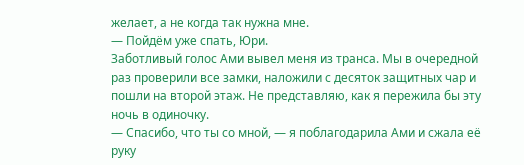желает, а не когда так нужна мне.
— Пойдём уже спать, Юри.
Заботливый голос Ами вывел меня из транса. Мы в очередной раз проверили все замки, наложили с десяток защитных чар и пошли на второй этаж. Не представляю, как я пережила бы эту ночь в одиночку.
— Спасибо, что ты со мной, — я поблагодарила Ами и сжала её руку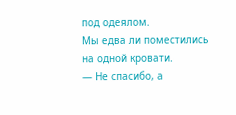под одеялом.
Мы едва ли поместились на одной кровати.
— Не спасибо, а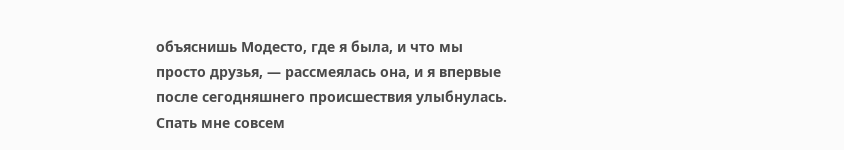объяснишь Модесто, где я была, и что мы просто друзья, — рассмеялась она, и я впервые после сегодняшнего происшествия улыбнулась.
Спать мне совсем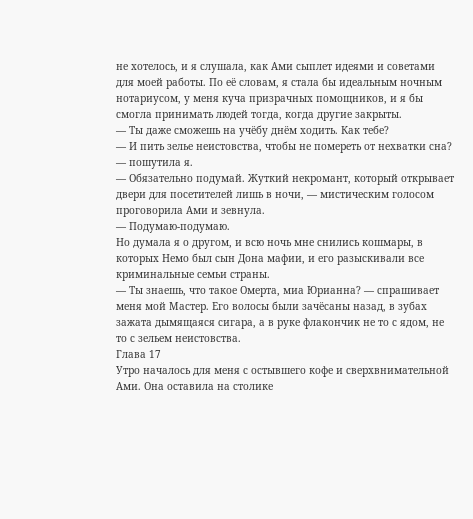не хотелось, и я слушала, как Ами сыплет идеями и советами для моей работы. По её словам, я стала бы идеальным ночным нотариусом, у меня куча призрачных помощников, и я бы смогла принимать людей тогда, когда другие закрыты.
— Ты даже сможешь на учёбу днём ходить. Как тебе?
— И пить зелье неистовства, чтобы не помереть от нехватки сна? — пошутила я.
— Обязательно подумай. Жуткий некромант, который открывает двери для посетителей лишь в ночи, — мистическим голосом проговорила Ами и зевнула.
— Подумаю-подумаю.
Но думала я о другом, и всю ночь мне снились кошмары, в которых Немо был сын Дона мафии, и его разыскивали все криминальные семьи страны.
— Ты знаешь, что такое Омерта, миа Юрианна? — спрашивает меня мой Мастер. Его волосы были зачёсаны назад, в зубах зажата дымящаяся сигара, а в руке флакончик не то с ядом, не то с зельем неистовства.
Глава 17
Утро началось для меня с остывшего кофе и сверхвнимательной Ами. Она оставила на столике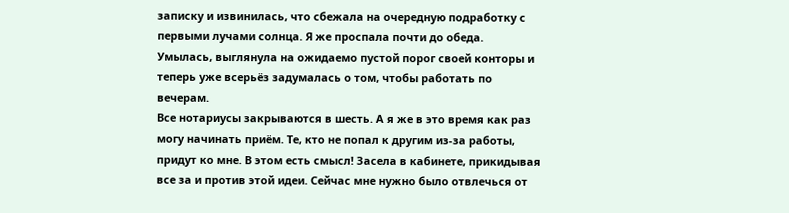записку и извинилась, что сбежала на очередную подработку с первыми лучами солнца. Я же проспала почти до обеда.
Умылась, выглянула на ожидаемо пустой порог своей конторы и теперь уже всерьёз задумалась о том, чтобы работать по вечерам.
Все нотариусы закрываются в шесть. А я же в это время как раз могу начинать приём. Те, кто не попал к другим из-за работы, придут ко мне. В этом есть смысл! Засела в кабинете, прикидывая все за и против этой идеи. Сейчас мне нужно было отвлечься от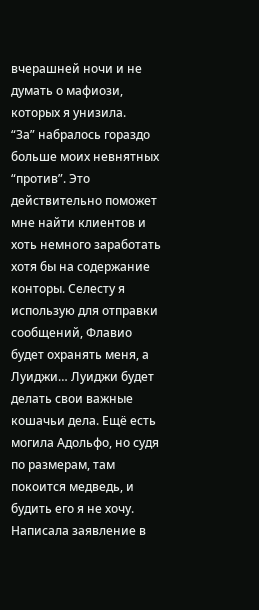вчерашней ночи и не думать о мафиози, которых я унизила.
“За” набралось гораздо больше моих невнятных “против”. Это действительно поможет мне найти клиентов и хоть немного заработать хотя бы на содержание конторы. Селесту я использую для отправки сообщений, Флавио будет охранять меня, а Луиджи… Луиджи будет делать свои важные кошачьи дела. Ещё есть могила Адольфо, но судя по размерам, там покоится медведь, и будить его я не хочу.
Написала заявление в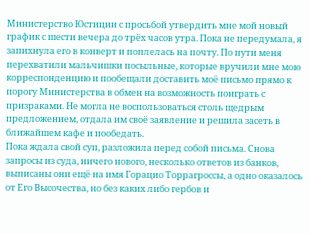Министерство Юстиции с просьбой утвердить мне мой новый график с шести вечера до трёх часов утра. Пока не передумала, я запихнула его в конверт и поплелась на почту. По пути меня перехватили мальчишки посыльные, которые вручили мне мою корреспонденцию и пообещали доставить моё письмо прямо к порогу Министерства в обмен на возможность поиграть с призраками. Не могла не воспользоваться столь щедрым предложением, отдала им своё заявление и решила засеть в ближайшем кафе и пообедать.
Пока ждала свой суп, разложила перед собой письма. Снова запросы из суда, ничего нового, несколько ответов из банков, выписаны они ещё на имя Горацио Торрагроссы, а одно оказалось от Его Высочества, но без каких либо гербов и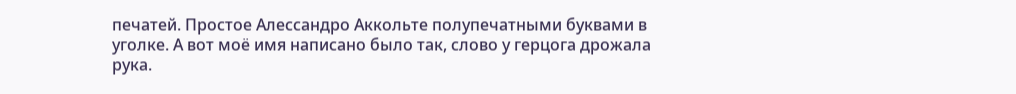печатей. Простое Алессандро Аккольте полупечатными буквами в уголке. А вот моё имя написано было так, слово у герцога дрожала рука.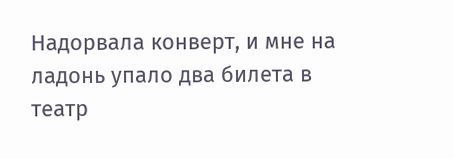Надорвала конверт, и мне на ладонь упало два билета в театр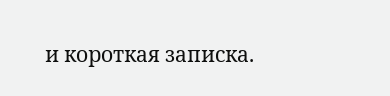и короткая записка.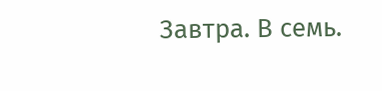Завтра. В семь.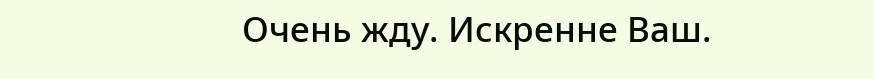Очень жду. Искренне Ваш.